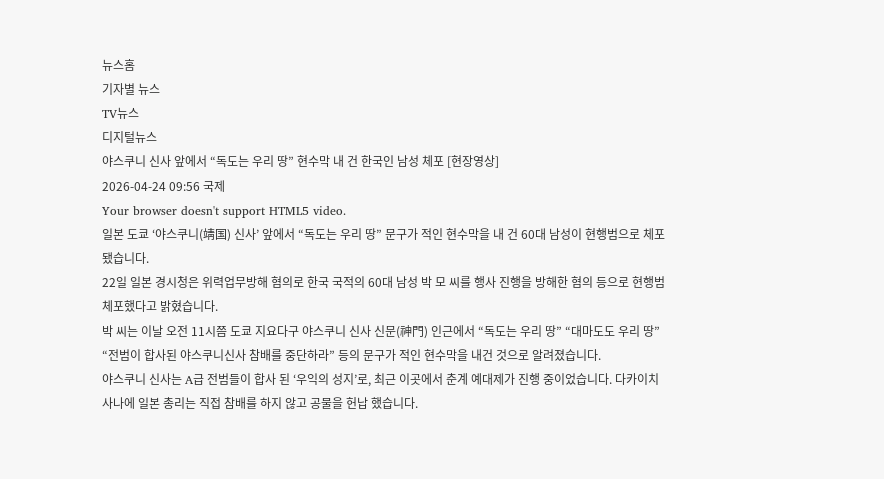뉴스홈
기자별 뉴스
TV뉴스
디지털뉴스
야스쿠니 신사 앞에서 “독도는 우리 땅” 현수막 내 건 한국인 남성 체포 [현장영상]
2026-04-24 09:56 국제
Your browser doesn't support HTML5 video.
일본 도쿄 ‘야스쿠니(靖国) 신사’ 앞에서 “독도는 우리 땅” 문구가 적인 현수막을 내 건 60대 남성이 현행범으로 체포 됐습니다.
22일 일본 경시청은 위력업무방해 혐의로 한국 국적의 60대 남성 박 모 씨를 행사 진행을 방해한 혐의 등으로 현행범 체포했다고 밝혔습니다.
박 씨는 이날 오전 11시쯤 도쿄 지요다구 야스쿠니 신사 신문(神門) 인근에서 “독도는 우리 땅” “대마도도 우리 땅” “전범이 합사된 야스쿠니신사 참배를 중단하라” 등의 문구가 적인 현수막을 내건 것으로 알려졌습니다.
야스쿠니 신사는 A급 전범들이 합사 된 ‘우익의 성지’로, 최근 이곳에서 춘계 예대제가 진행 중이었습니다. 다카이치 사나에 일본 총리는 직접 참배를 하지 않고 공물을 헌납 했습니다.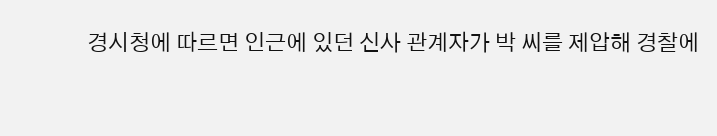경시청에 따르면 인근에 있던 신사 관계자가 박 씨를 제압해 경찰에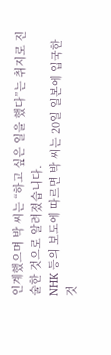인계했으며 박 씨는 “하고 싶은 일을 했다”는 취지로 진술한 것으로 알려졌습니다.
NHK 등의 보도에 따르면 박 씨는 20일 일본에 입국한 것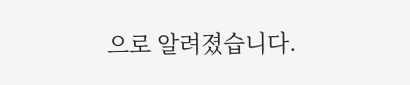으로 알려졌습니다.